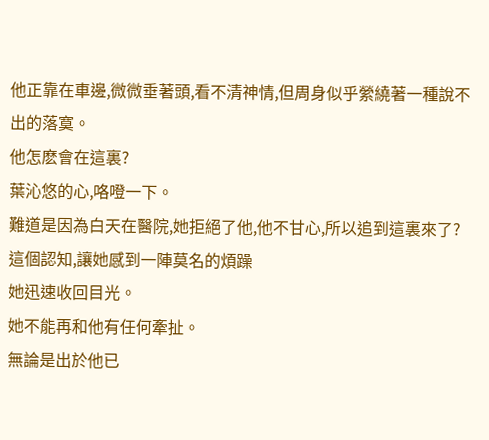他正靠在車邊,微微垂著頭,看不清神情,但周身似乎縈繞著一種說不出的落寞。
他怎麽會在這裏?
葉沁悠的心,咯噔一下。
難道是因為白天在醫院,她拒絕了他,他不甘心,所以追到這裏來了?
這個認知,讓她感到一陣莫名的煩躁
她迅速收回目光。
她不能再和他有任何牽扯。
無論是出於他已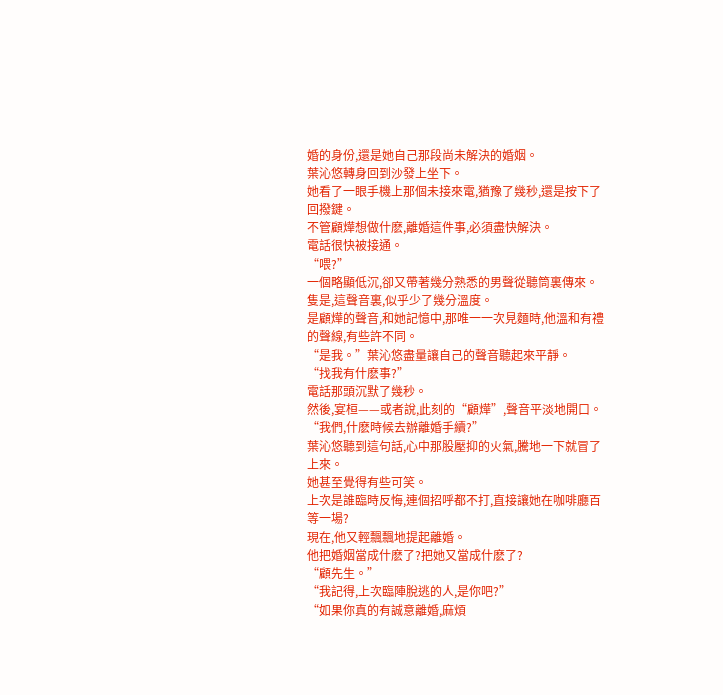婚的身份,還是她自己那段尚未解決的婚姻。
葉沁悠轉身回到沙發上坐下。
她看了一眼手機上那個未接來電,猶豫了幾秒,還是按下了回撥鍵。
不管顧燁想做什麽,離婚這件事,必須盡快解決。
電話很快被接通。
“喂?”
一個略顯低沉,卻又帶著幾分熟悉的男聲從聽筒裏傳來。
隻是,這聲音裏,似乎少了幾分溫度。
是顧燁的聲音,和她記憶中,那唯一一次見麵時,他溫和有禮的聲線,有些許不同。
“是我。”葉沁悠盡量讓自己的聲音聽起來平靜。
“找我有什麽事?”
電話那頭沉默了幾秒。
然後,宴桓——或者說,此刻的“顧燁”,聲音平淡地開口。
“我們,什麽時候去辦離婚手續?”
葉沁悠聽到這句話,心中那股壓抑的火氣,騰地一下就冒了上來。
她甚至覺得有些可笑。
上次是誰臨時反悔,連個招呼都不打,直接讓她在咖啡廳百等一場?
現在,他又輕飄飄地提起離婚。
他把婚姻當成什麽了?把她又當成什麽了?
“顧先生。”
“我記得,上次臨陣脫逃的人,是你吧?”
“如果你真的有誠意離婚,麻煩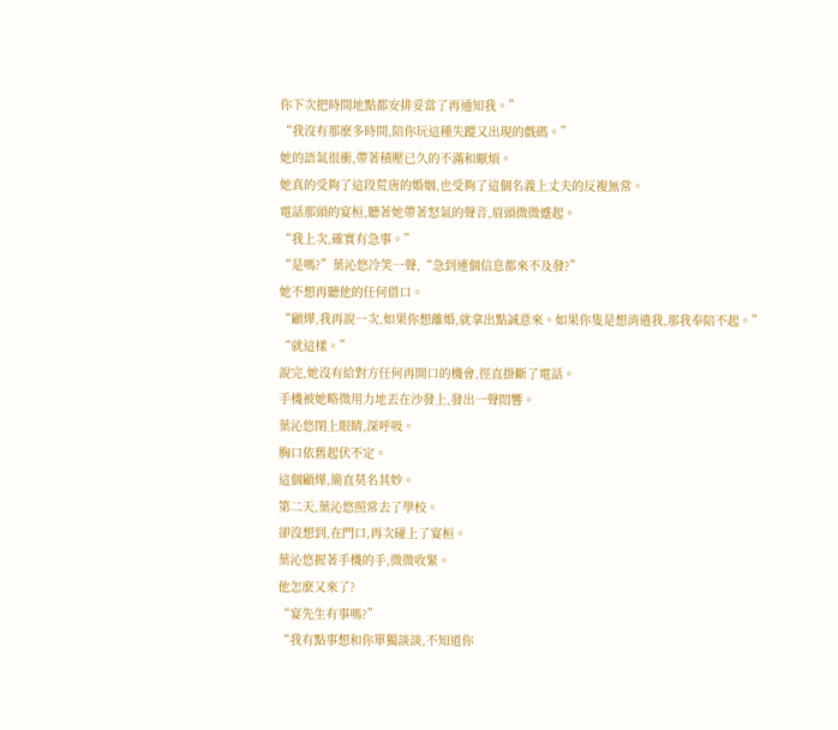你下次把時間地點都安排妥當了再通知我。”
“我沒有那麽多時間,陪你玩這種失蹤又出現的戲碼。”
她的語氣很衝,帶著積壓已久的不滿和厭煩。
她真的受夠了這段荒唐的婚姻,也受夠了這個名義上丈夫的反複無常。
電話那頭的宴桓,聽著她帶著怒氣的聲音,眉頭微微蹙起。
“我上次,確實有急事。”
“是嗎?”葉沁悠冷笑一聲,“急到連個信息都來不及發?”
她不想再聽他的任何借口。
“顧燁,我再說一次,如果你想離婚,就拿出點誠意來。如果你隻是想消遣我,那我奉陪不起。”
“就這樣。”
說完,她沒有給對方任何再開口的機會,徑直掛斷了電話。
手機被她略微用力地丟在沙發上,發出一聲悶響。
葉沁悠閉上眼睛,深呼吸。
胸口依舊起伏不定。
這個顧燁,簡直莫名其妙。
第二天,葉沁悠照常去了學校。
卻沒想到,在門口,再次碰上了宴桓。
葉沁悠握著手機的手,微微收緊。
他怎麽又來了?
“宴先生有事嗎?”
“我有點事想和你單獨談談,不知道你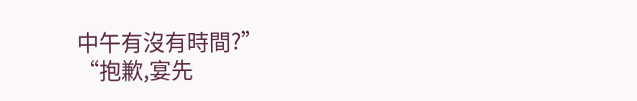中午有沒有時間?”
“抱歉,宴先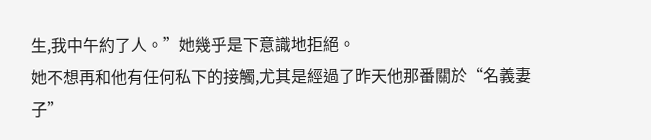生,我中午約了人。”她幾乎是下意識地拒絕。
她不想再和他有任何私下的接觸,尤其是經過了昨天他那番關於“名義妻子”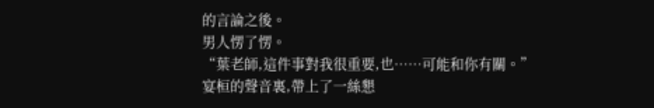的言論之後。
男人愣了愣。
“葉老師,這件事對我很重要,也……可能和你有關。”
宴桓的聲音裏,帶上了一絲懇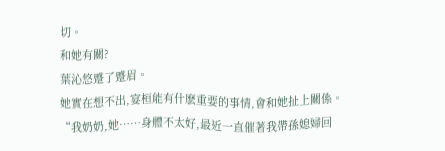切。
和她有關?
葉沁悠蹙了蹙眉。
她實在想不出,宴桓能有什麽重要的事情,會和她扯上關係。
“我奶奶,她……身體不太好,最近一直催著我帶孫媳婦回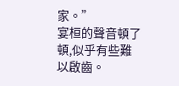家。”
宴桓的聲音頓了頓,似乎有些難以啟齒。